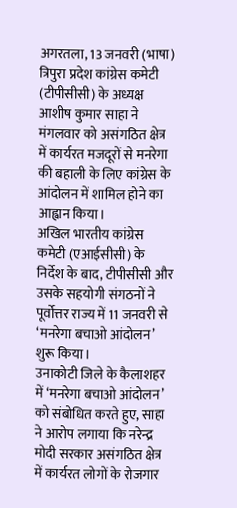अगरतला, 13 जनवरी (भाषा) त्रिपुरा प्रदेश कांग्रेस कमेटी (टीपीसीसी) के अध्यक्ष आशीष कुमार साहा ने मंगलवार को असंगठित क्षेत्र में कार्यरत मजदूरों से मनरेगा की बहाली के लिए कांग्रेस के आंदोलन में शामिल होने का आह्वान किया।
अखिल भारतीय कांग्रेस कमेटी (एआईसीसी) के निर्देश के बाद, टीपीसीसी और उसके सहयोगी संगठनों ने पूर्वोत्तर राज्य में 11 जनवरी से ‘मनरेगा बचाओ आंदोलन’ शुरू किया।
उनाकोटी जिले के कैलाशहर में ‘मनरेगा बचाओ आंदोलन’ को संबोधित करते हुए, साहा ने आरोप लगाया कि नरेन्द्र मोदी सरकार असंगठित क्षेत्र में कार्यरत लोगों के रोजगार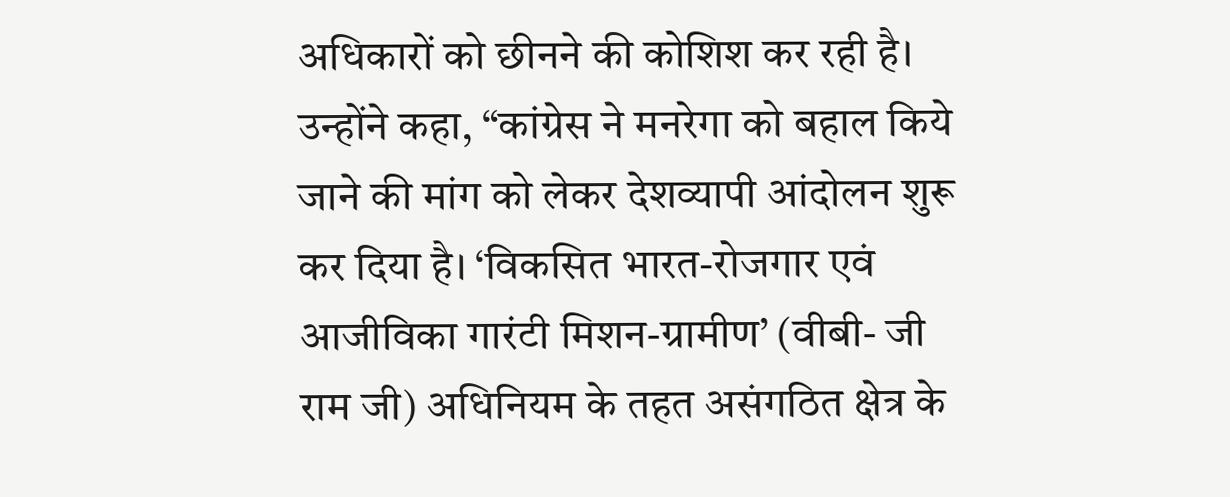अधिकारों को छीनने की कोशिश कर रही है।
उन्होंने कहा, “कांग्रेस ने मनरेगा को बहाल किये जाने की मांग को लेकर देशव्यापी आंदोलन शुरू कर दिया है। ‘विकसित भारत-रोजगार एवं आजीविका गारंटी मिशन-ग्रामीण’ (वीबी- जी राम जी) अधिनियम के तहत असंगठित क्षेत्र के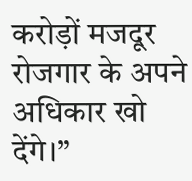करोड़ों मजदूर रोजगार के अपने अधिकार खो देंगे।”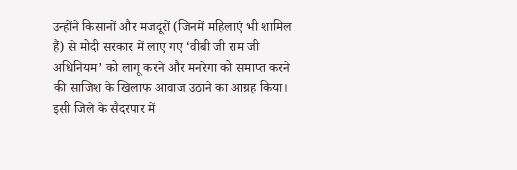उन्होंने किसानों और मजदूरों (जिनमें महिलाएं भी शामिल हैं) से मोदी सरकार में लाए गए ‘वीबी जी राम जी अधिनियम’ को लागू करने और मनरेगा को समाप्त करने की साजिश के खिलाफ आवाज उठाने का आग्रह किया।
इसी जिले के सैदरपार में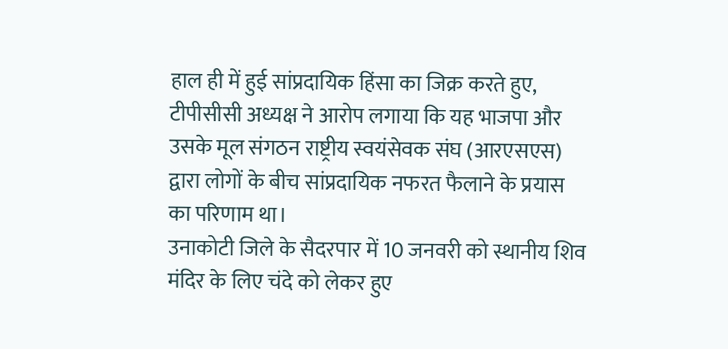हाल ही में हुई सांप्रदायिक हिंसा का जिक्र करते हुए, टीपीसीसी अध्यक्ष ने आरोप लगाया कि यह भाजपा और उसके मूल संगठन राष्ट्रीय स्वयंसेवक संघ (आरएसएस) द्वारा लोगों के बीच सांप्रदायिक नफरत फैलाने के प्रयास का परिणाम था।
उनाकोटी जिले के सैदरपार में 10 जनवरी को स्थानीय शिव मंदिर के लिए चंदे को लेकर हुए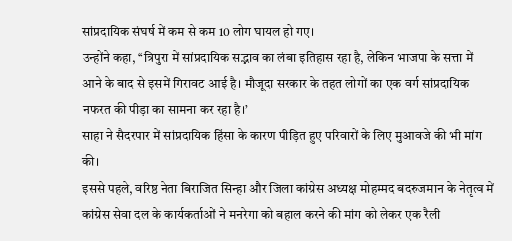सांप्रदायिक संघर्ष में कम से कम 10 लोग घायल हो गए।
उन्होंने कहा, ‘‘त्रिपुरा में सांप्रदायिक सद्भाव का लंबा इतिहास रहा है, लेकिन भाजपा के सत्ता में आने के बाद से इसमें गिरावट आई है। मौजूदा सरकार के तहत लोगों का एक वर्ग सांप्रदायिक नफरत की पीड़ा का सामना कर रहा है।’
साहा ने सैदरपार में सांप्रदायिक हिंसा के कारण पीड़ित हुए परिवारों के लिए मुआवजे की भी मांग की।
इससे पहले, वरिष्ठ नेता बिराजित सिन्हा और जिला कांग्रेस अध्यक्ष मोहम्मद बदरुजमान के नेतृत्व में कांग्रेस सेवा दल के कार्यकर्ताओं ने मनरेगा को बहाल करने की मांग को लेकर एक रैली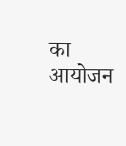का आयोजन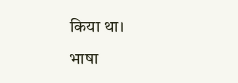किया था।
भाषा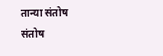तान्या संतोष
संतोष